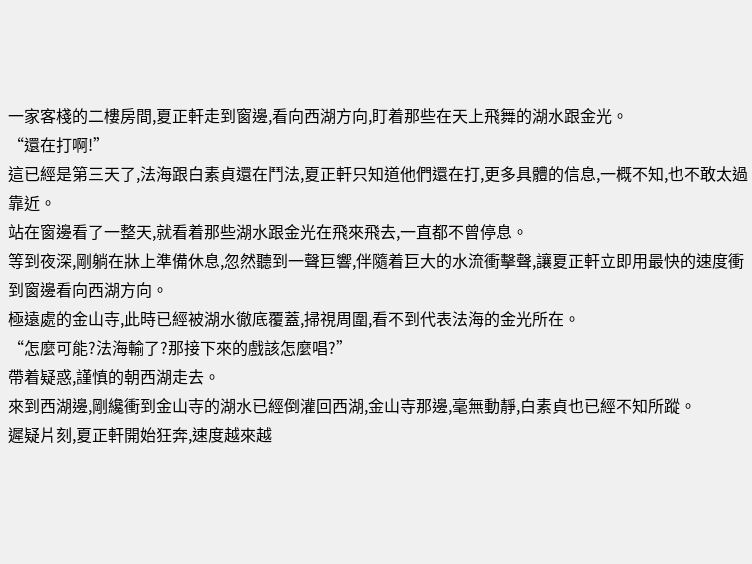一家客棧的二樓房間,夏正軒走到窗邊,看向西湖方向,盯着那些在天上飛舞的湖水跟金光。
“還在打啊!”
這已經是第三天了,法海跟白素貞還在鬥法,夏正軒只知道他們還在打,更多具體的信息,一概不知,也不敢太過靠近。
站在窗邊看了一整天,就看着那些湖水跟金光在飛來飛去,一直都不曾停息。
等到夜深,剛躺在牀上準備休息,忽然聽到一聲巨響,伴隨着巨大的水流衝擊聲,讓夏正軒立即用最快的速度衝到窗邊看向西湖方向。
極遠處的金山寺,此時已經被湖水徹底覆蓋,掃視周圍,看不到代表法海的金光所在。
“怎麼可能?法海輸了?那接下來的戲該怎麼唱?”
帶着疑惑,謹慎的朝西湖走去。
來到西湖邊,剛纔衝到金山寺的湖水已經倒灌回西湖,金山寺那邊,毫無動靜,白素貞也已經不知所蹤。
遲疑片刻,夏正軒開始狂奔,速度越來越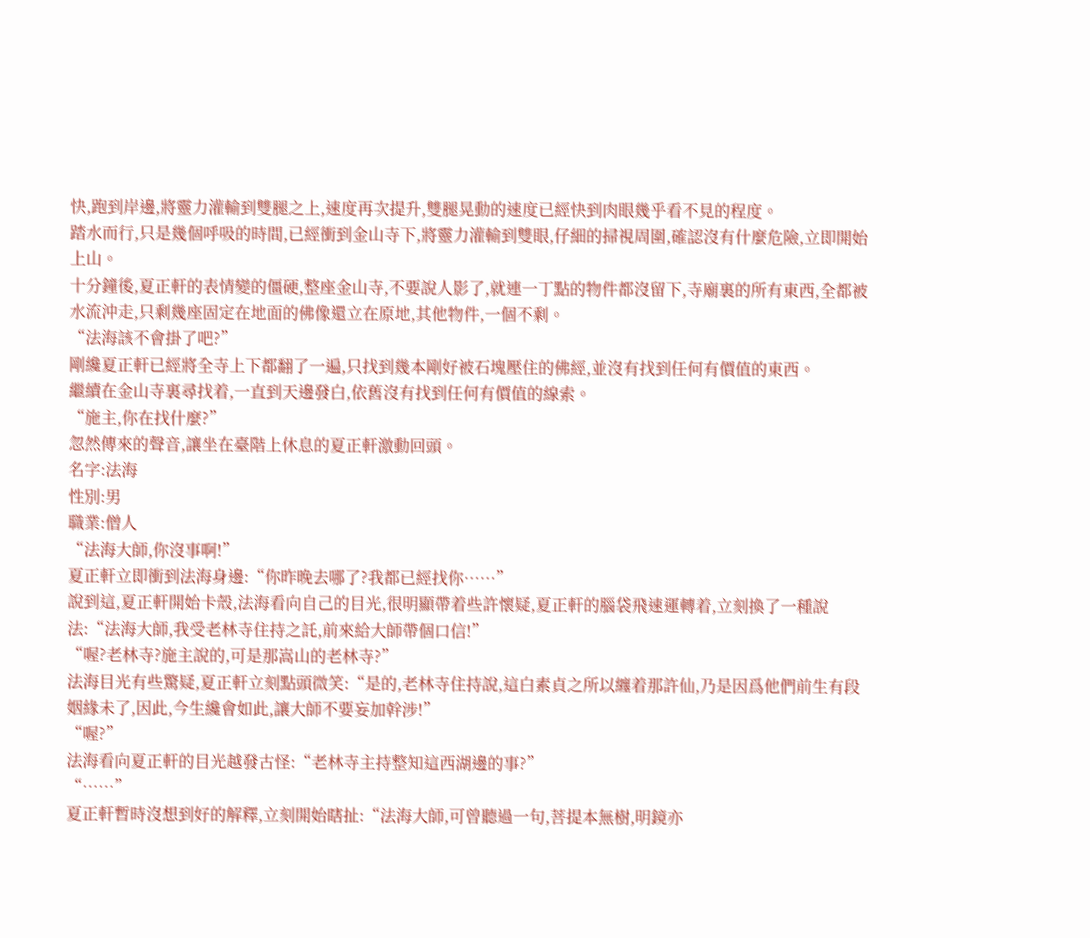快,跑到岸邊,將靈力灌輸到雙腿之上,速度再次提升,雙腿晃動的速度已經快到肉眼幾乎看不見的程度。
踏水而行,只是幾個呼吸的時間,已經衝到金山寺下,將靈力灌輸到雙眼,仔細的掃視周圍,確認沒有什麼危險,立即開始上山。
十分鐘後,夏正軒的表情變的僵硬,整座金山寺,不要說人影了,就連一丁點的物件都沒留下,寺廟裏的所有東西,全都被水流沖走,只剩幾座固定在地面的佛像還立在原地,其他物件,一個不剩。
“法海該不會掛了吧?”
剛纔夏正軒已經將全寺上下都翻了一遍,只找到幾本剛好被石塊壓住的佛經,並沒有找到任何有價值的東西。
繼續在金山寺裏尋找着,一直到天邊發白,依舊沒有找到任何有價值的線索。
“施主,你在找什麼?”
忽然傳來的聲音,讓坐在臺階上休息的夏正軒激動回頭。
名字:法海
性別:男
職業:僧人
“法海大師,你沒事啊!”
夏正軒立即衝到法海身邊:“你昨晚去哪了?我都已經找你……”
說到這,夏正軒開始卡殼,法海看向自己的目光,很明顯帶着些許懷疑,夏正軒的腦袋飛速運轉着,立刻換了一種說法:“法海大師,我受老林寺住持之託,前來給大師帶個口信!”
“喔?老林寺?施主說的,可是那嵩山的老林寺?”
法海目光有些驚疑,夏正軒立刻點頭微笑:“是的,老林寺住持說,這白素貞之所以纏着那許仙,乃是因爲他們前生有段姻緣未了,因此,今生纔會如此,讓大師不要妄加幹涉!”
“喔?”
法海看向夏正軒的目光越發古怪:“老林寺主持整知這西湖邊的事?”
“……”
夏正軒暫時沒想到好的解釋,立刻開始瞎扯:“法海大師,可曾聽過一句,菩提本無樹,明鏡亦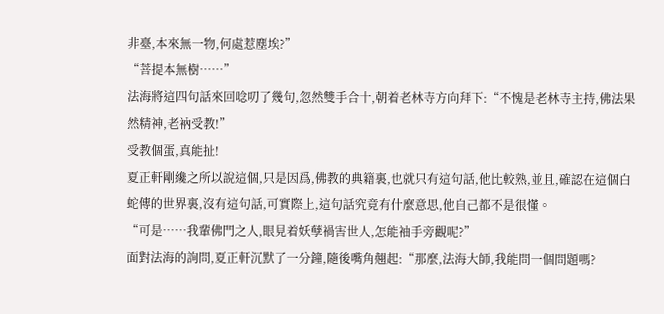非臺,本來無一物,何處惹塵埃?”
“菩提本無樹……”
法海將這四句話來回唸叨了幾句,忽然雙手合十,朝着老林寺方向拜下:“不愧是老林寺主持,佛法果然精神,老衲受教!”
受教個蛋,真能扯!
夏正軒剛纔之所以說這個,只是因爲,佛教的典籍裏,也就只有這句話,他比較熟,並且,確認在這個白蛇傳的世界裏,沒有這句話,可實際上,這句話究竟有什麼意思,他自己都不是很懂。
“可是……我輩佛門之人,眼見着妖孽禍害世人,怎能袖手旁觀呢?”
面對法海的詢問,夏正軒沉默了一分鐘,隨後嘴角翹起:“那麼,法海大師,我能問一個問題嗎?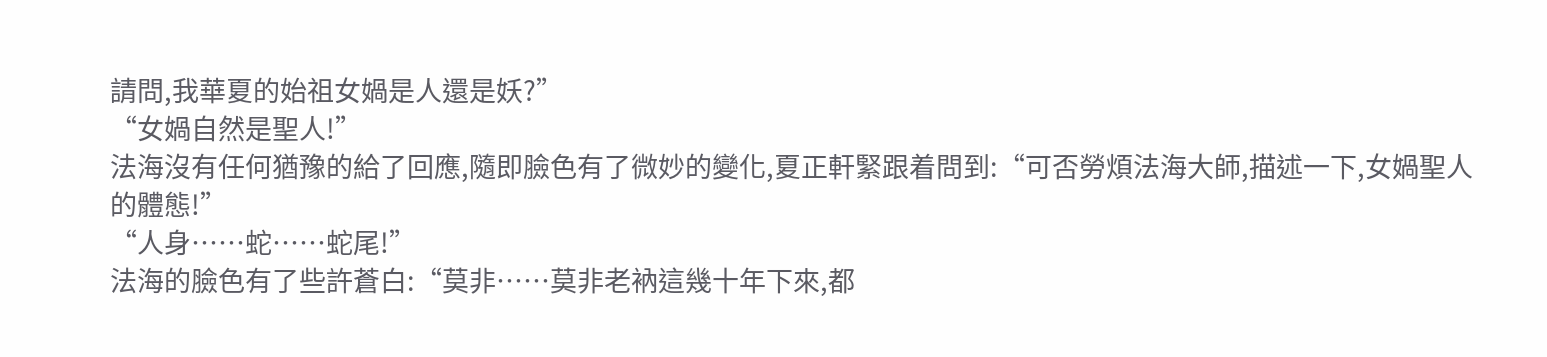請問,我華夏的始祖女媧是人還是妖?”
“女媧自然是聖人!”
法海沒有任何猶豫的給了回應,隨即臉色有了微妙的變化,夏正軒緊跟着問到:“可否勞煩法海大師,描述一下,女媧聖人的體態!”
“人身……蛇……蛇尾!”
法海的臉色有了些許蒼白:“莫非……莫非老衲這幾十年下來,都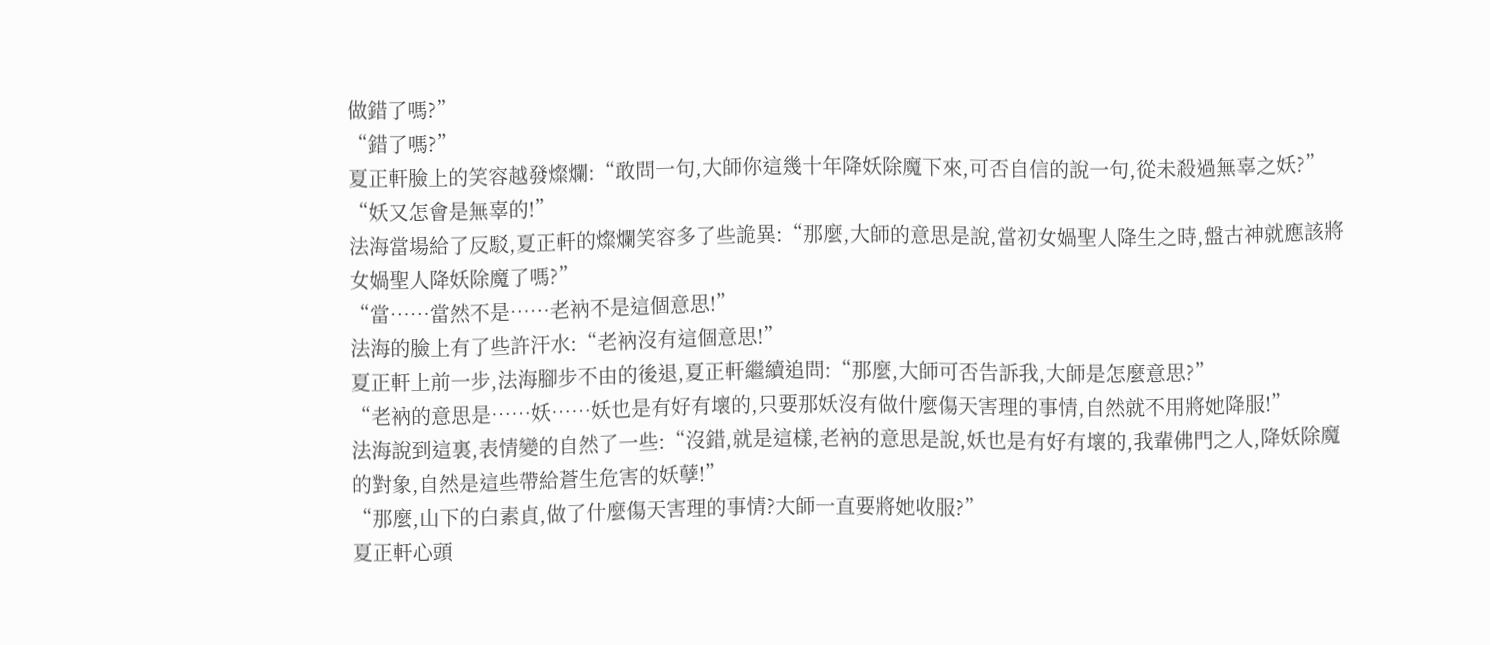做錯了嗎?”
“錯了嗎?”
夏正軒臉上的笑容越發燦爛:“敢問一句,大師你這幾十年降妖除魔下來,可否自信的說一句,從未殺過無辜之妖?”
“妖又怎會是無辜的!”
法海當場給了反駁,夏正軒的燦爛笑容多了些詭異:“那麼,大師的意思是說,當初女媧聖人降生之時,盤古神就應該將女媧聖人降妖除魔了嗎?”
“當……當然不是……老衲不是這個意思!”
法海的臉上有了些許汗水:“老衲沒有這個意思!”
夏正軒上前一步,法海腳步不由的後退,夏正軒繼續追問:“那麼,大師可否告訴我,大師是怎麼意思?”
“老衲的意思是……妖……妖也是有好有壞的,只要那妖沒有做什麼傷天害理的事情,自然就不用將她降服!”
法海說到這裏,表情變的自然了一些:“沒錯,就是這樣,老衲的意思是說,妖也是有好有壞的,我輩佛門之人,降妖除魔的對象,自然是這些帶給蒼生危害的妖孽!”
“那麼,山下的白素貞,做了什麼傷天害理的事情?大師一直要將她收服?”
夏正軒心頭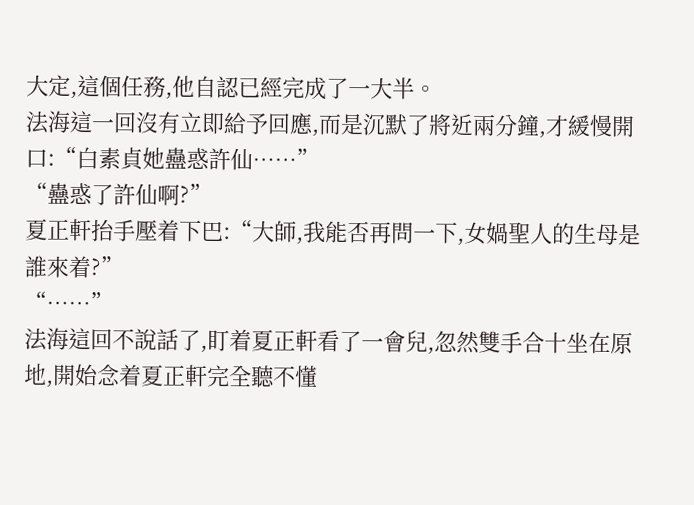大定,這個任務,他自認已經完成了一大半。
法海這一回沒有立即給予回應,而是沉默了將近兩分鐘,才緩慢開口:“白素貞她蠱惑許仙……”
“蠱惑了許仙啊?”
夏正軒抬手壓着下巴:“大師,我能否再問一下,女媧聖人的生母是誰來着?”
“……”
法海這回不說話了,盯着夏正軒看了一會兒,忽然雙手合十坐在原地,開始念着夏正軒完全聽不懂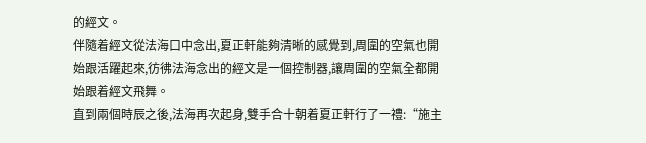的經文。
伴隨着經文從法海口中念出,夏正軒能夠清晰的感覺到,周圍的空氣也開始跟活躍起來,彷彿法海念出的經文是一個控制器,讓周圍的空氣全都開始跟着經文飛舞。
直到兩個時辰之後,法海再次起身,雙手合十朝着夏正軒行了一禮:“施主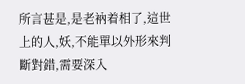所言甚是,是老衲着相了,這世上的人,妖,不能單以外形來判斷對錯,需要深入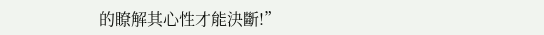的瞭解其心性才能決斷!”